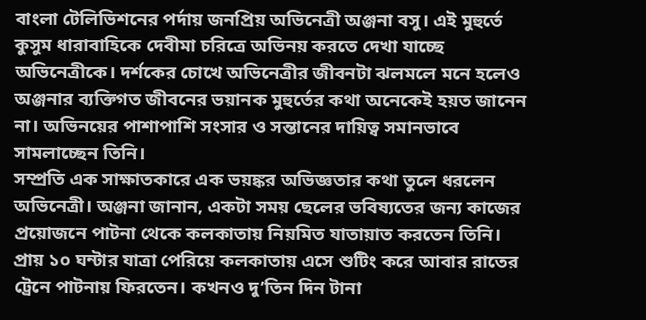বাংলা টেলিভিশনের পর্দায় জনপ্রিয় অভিনেত্রী অঞ্জনা বসু। এই মুহুর্তে কুসুম ধারাবাহিকে দেবীমা চরিত্রে অভিনয় করতে দেখা যাচ্ছে অভিনেত্রীকে। দর্শকের চোখে অভিনেত্রীর জীবনটা ঝলমলে মনে হলেও অঞ্জনার ব্যক্তিগত জীবনের ভয়ানক মুহুর্তের কথা অনেকেই হয়ত জানেন না। অভিনয়ের পাশাপাশি সংসার ও সন্তানের দায়িত্ব সমানভাবে সামলাচ্ছেন তিনি।
সম্প্রতি এক সাক্ষাতকারে এক ভয়ঙ্কর অভিজ্ঞতার কথা তুলে ধরলেন অভিনেত্রী। অঞ্জনা জানান, একটা সময় ছেলের ভবিষ্যতের জন্য কাজের প্রয়োজনে পাটনা থেকে কলকাতায় নিয়মিত যাতায়াত করতেন তিনি। প্রায় ১০ ঘন্টার যাত্রা পেরিয়ে কলকাতায় এসে শুটিং করে আবার রাতের ট্রেনে পাটনায় ফিরতেন। কখনও দু’তিন দিন টানা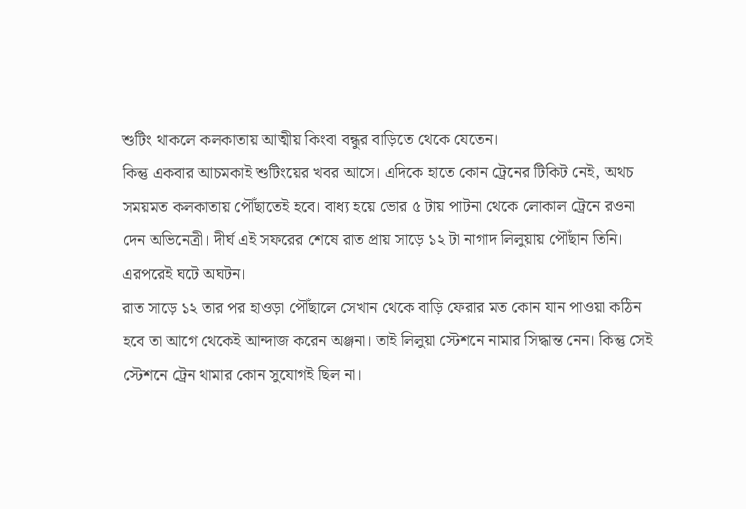শুটিং থাকলে কলকাতায় আত্মীয় কিংবা বন্ধুর বাড়িতে থেকে যেতেন।
কিন্তু একবার আচমকাই শুটিংয়ের খবর আসে। এদিকে হাতে কোন ট্রেনের টিকিট নেই, অথচ সময়মত কলকাতায় পৌঁছাতেই হবে। বাধ্য হয়ে ভোর ৫ টায় পাটনা থেকে লোকাল ট্রেনে রওনা দেন অভিনেত্রী। দীর্ঘ এই সফরের শেষে রাত প্রায় সাড়ে ১২ টা নাগাদ লিলুয়ায় পৌঁছান তিনি। এরপরেই ঘটে অঘটন।
রাত সাড়ে ১২ তার পর হাওড়া পৌঁছালে সেখান থেকে বাড়ি ফেরার মত কোন যান পাওয়া কঠিন হবে তা আগে থেকেই আন্দাজ করেন অঞ্জনা। তাই লিলুয়া স্টেশনে নামার সিদ্ধান্ত নেন। কিন্তু সেই স্টেশনে ট্রেন থামার কোন সুযোগই ছিল না।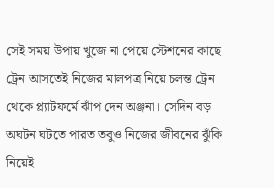সেই সময় উপায় খুজে না পেয়ে স্টেশনের কাছে ট্রেন আসতেই নিজের মালপত্র নিয়ে চলন্ত ট্রেন থেকে প্ল্যাটফর্মে ঝাঁপ দেন অঞ্জনা। সেদিন বড় অঘটন ঘটতে পারত তবুও নিজের জীবনের ঝুঁকি নিয়েই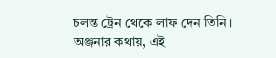চলন্ত ট্রেন থেকে লাফ দেন তিনি।
অঞ্জনার কথায়, এই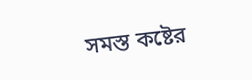সমস্ত কষ্টের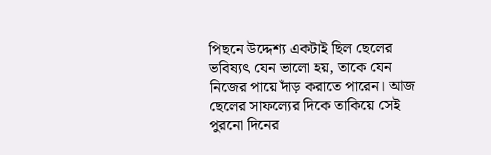পিছনে উদ্দেশ্য একটাই ছিল ছেলের ভবিষ্যৎ যেন ভালো হয়, তাকে যেন নিজের পায়ে দাঁড় করাতে পারেন। আজ ছেলের সাফল্যের দিকে তাকিয়ে সেই পুরনো দিনের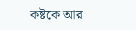কষ্টকে আর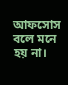আফসোস বলে মনে হয় না।